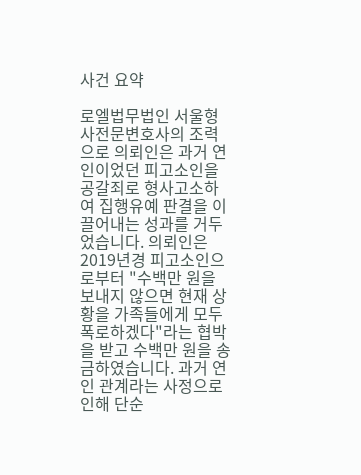사건 요약

로엘법무법인 서울형사전문변호사의 조력으로 의뢰인은 과거 연인이었던 피고소인을 공갈죄로 형사고소하여 집행유예 판결을 이끌어내는 성과를 거두었습니다. 의뢰인은 2019년경 피고소인으로부터 "수백만 원을 보내지 않으면 현재 상황을 가족들에게 모두 폭로하겠다"라는 협박을 받고 수백만 원을 송금하였습니다. 과거 연인 관계라는 사정으로 인해 단순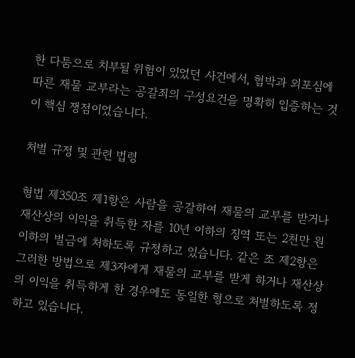한 다툼으로 치부될 위험이 있었던 사건에서, 협박과 외포심에 따른 재물 교부라는 공갈죄의 구성요건을 명확히 입증하는 것이 핵심 쟁점이었습니다.

처벌 규정 및 관련 법령

형법 제350조 제1항은 사람을 공갈하여 재물의 교부를 받거나 재산상의 이익을 취득한 자를 10년 이하의 징역 또는 2천만 원 이하의 벌금에 처하도록 규정하고 있습니다. 같은 조 제2항은 그러한 방법으로 제3자에게 재물의 교부를 받게 하거나 재산상의 이익을 취득하게 한 경우에도 동일한 형으로 처벌하도록 정하고 있습니다.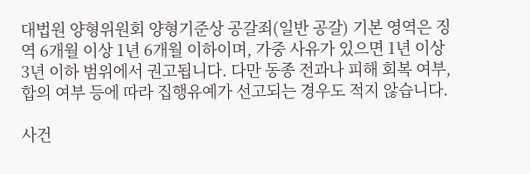대법원 양형위원회 양형기준상 공갈죄(일반 공갈) 기본 영역은 징역 6개월 이상 1년 6개월 이하이며, 가중 사유가 있으면 1년 이상 3년 이하 범위에서 권고됩니다. 다만 동종 전과나 피해 회복 여부, 합의 여부 등에 따라 집행유예가 선고되는 경우도 적지 않습니다.

사건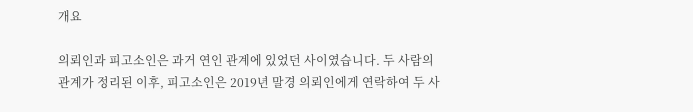개요

의뢰인과 피고소인은 과거 연인 관계에 있었던 사이였습니다. 두 사람의 관계가 정리된 이후, 피고소인은 2019년 말경 의뢰인에게 연락하여 두 사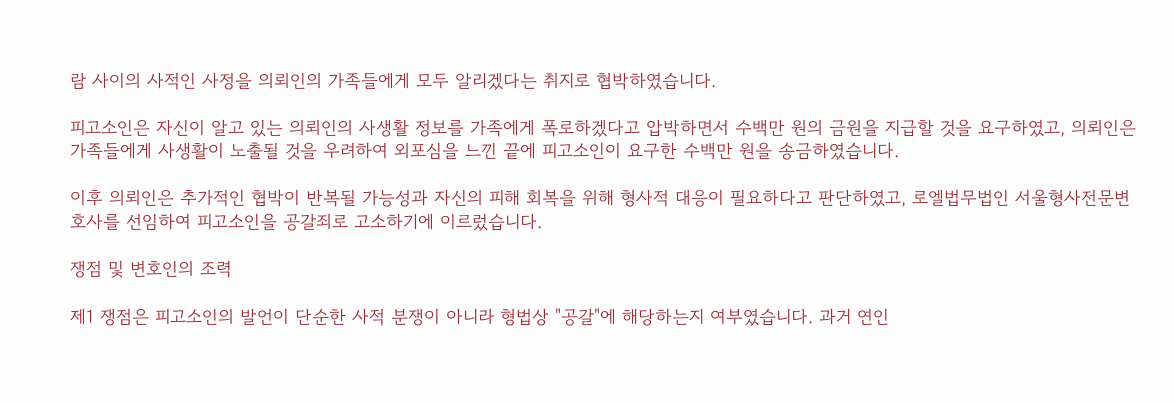람 사이의 사적인 사정을 의뢰인의 가족들에게 모두 알리겠다는 취지로 협박하였습니다.

피고소인은 자신이 알고 있는 의뢰인의 사생활 정보를 가족에게 폭로하겠다고 압박하면서 수백만 원의 금원을 지급할 것을 요구하였고, 의뢰인은 가족들에게 사생활이 노출될 것을 우려하여 외포심을 느낀 끝에 피고소인이 요구한 수백만 원을 송금하였습니다.

이후 의뢰인은 추가적인 협박이 반복될 가능성과 자신의 피해 회복을 위해 형사적 대응이 필요하다고 판단하였고, 로엘법무법인 서울형사전문변호사를 선임하여 피고소인을 공갈죄로 고소하기에 이르렀습니다.

쟁점 및 변호인의 조력

제1 쟁점은 피고소인의 발언이 단순한 사적 분쟁이 아니라 형법상 "공갈"에 해당하는지 여부였습니다. 과거 연인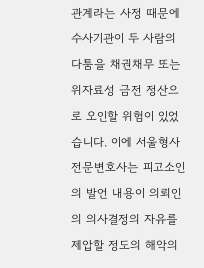관계라는 사정 때문에 수사기관이 두 사람의 다툼을 채권채무 또는 위자료성 금전 정산으로 오인할 위험이 있었습니다. 이에 서울형사전문변호사는 피고소인의 발언 내용이 의뢰인의 의사결정의 자유를 제압할 정도의 해악의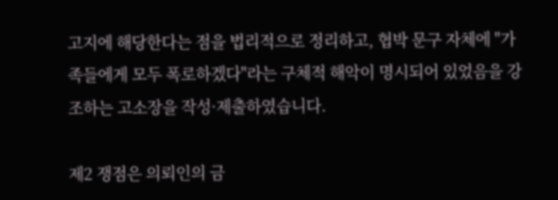고지에 해당한다는 점을 법리적으로 정리하고, 협박 문구 자체에 "가족들에게 모두 폭로하겠다"라는 구체적 해악이 명시되어 있었음을 강조하는 고소장을 작성·제출하였습니다.

제2 쟁점은 의뢰인의 금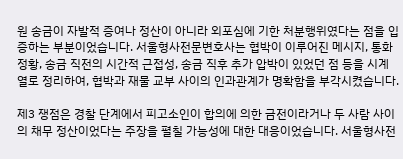원 송금이 자발적 증여나 정산이 아니라 외포심에 기한 처분행위였다는 점을 입증하는 부분이었습니다. 서울형사전문변호사는 협박이 이루어진 메시지, 통화 정황, 송금 직전의 시간적 근접성, 송금 직후 추가 압박이 있었던 점 등을 시계열로 정리하여, 협박과 재물 교부 사이의 인과관계가 명확함을 부각시켰습니다.

제3 쟁점은 경찰 단계에서 피고소인이 합의에 의한 금전이라거나 두 사람 사이의 채무 정산이었다는 주장을 펼칠 가능성에 대한 대응이었습니다. 서울형사전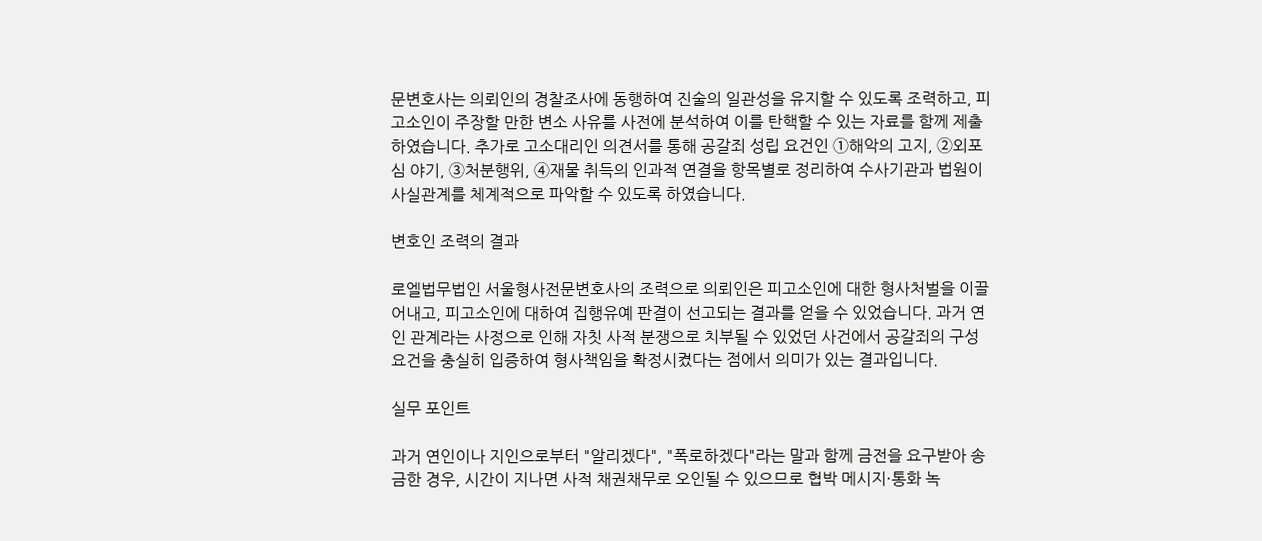문변호사는 의뢰인의 경찰조사에 동행하여 진술의 일관성을 유지할 수 있도록 조력하고, 피고소인이 주장할 만한 변소 사유를 사전에 분석하여 이를 탄핵할 수 있는 자료를 함께 제출하였습니다. 추가로 고소대리인 의견서를 통해 공갈죄 성립 요건인 ①해악의 고지, ②외포심 야기, ③처분행위, ④재물 취득의 인과적 연결을 항목별로 정리하여 수사기관과 법원이 사실관계를 체계적으로 파악할 수 있도록 하였습니다.

변호인 조력의 결과

로엘법무법인 서울형사전문변호사의 조력으로 의뢰인은 피고소인에 대한 형사처벌을 이끌어내고, 피고소인에 대하여 집행유예 판결이 선고되는 결과를 얻을 수 있었습니다. 과거 연인 관계라는 사정으로 인해 자칫 사적 분쟁으로 치부될 수 있었던 사건에서 공갈죄의 구성요건을 충실히 입증하여 형사책임을 확정시켰다는 점에서 의미가 있는 결과입니다.

실무 포인트

과거 연인이나 지인으로부터 "알리겠다", "폭로하겠다"라는 말과 함께 금전을 요구받아 송금한 경우, 시간이 지나면 사적 채권채무로 오인될 수 있으므로 협박 메시지·통화 녹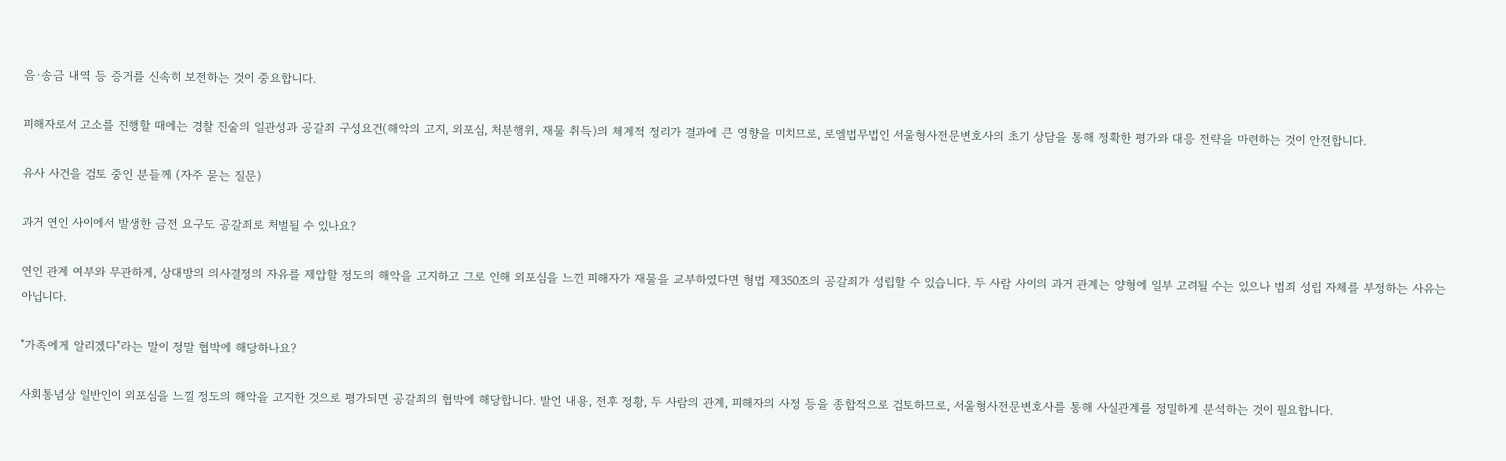음·송금 내역 등 증거를 신속히 보전하는 것이 중요합니다.

피해자로서 고소를 진행할 때에는 경찰 진술의 일관성과 공갈죄 구성요건(해악의 고지, 외포심, 처분행위, 재물 취득)의 체계적 정리가 결과에 큰 영향을 미치므로, 로엘법무법인 서울형사전문변호사의 초기 상담을 통해 정확한 평가와 대응 전략을 마련하는 것이 안전합니다.

유사 사건을 검토 중인 분들께 (자주 묻는 질문)

과거 연인 사이에서 발생한 금전 요구도 공갈죄로 처벌될 수 있나요?

연인 관계 여부와 무관하게, 상대방의 의사결정의 자유를 제압할 정도의 해악을 고지하고 그로 인해 외포심을 느낀 피해자가 재물을 교부하였다면 형법 제350조의 공갈죄가 성립할 수 있습니다. 두 사람 사이의 과거 관계는 양형에 일부 고려될 수는 있으나 범죄 성립 자체를 부정하는 사유는 아닙니다.

"가족에게 알리겠다"라는 말이 정말 협박에 해당하나요?

사회통념상 일반인이 외포심을 느낄 정도의 해악을 고지한 것으로 평가되면 공갈죄의 협박에 해당합니다. 발언 내용, 전후 정황, 두 사람의 관계, 피해자의 사정 등을 종합적으로 검토하므로, 서울형사전문변호사를 통해 사실관계를 정밀하게 분석하는 것이 필요합니다.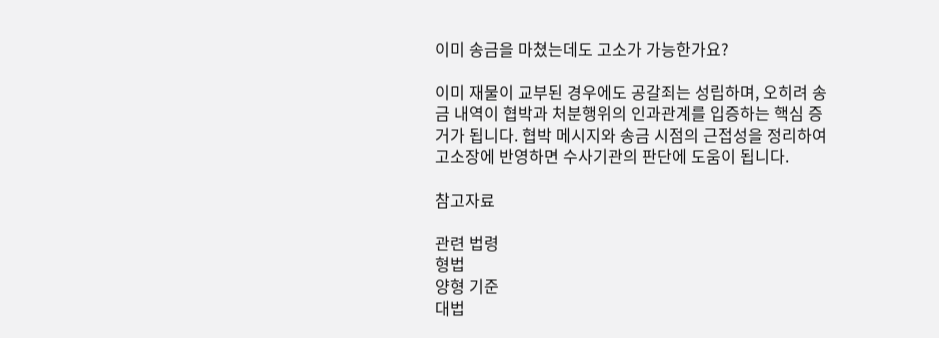이미 송금을 마쳤는데도 고소가 가능한가요?

이미 재물이 교부된 경우에도 공갈죄는 성립하며, 오히려 송금 내역이 협박과 처분행위의 인과관계를 입증하는 핵심 증거가 됩니다. 협박 메시지와 송금 시점의 근접성을 정리하여 고소장에 반영하면 수사기관의 판단에 도움이 됩니다.

참고자료

관련 법령
형법
양형 기준
대법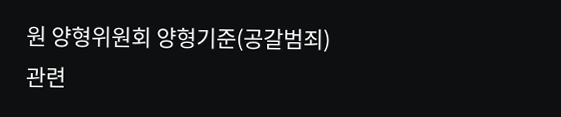원 양형위원회 양형기준(공갈범죄)
관련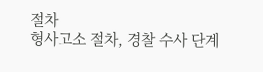절차
형사고소 절차, 경찰 수사 단계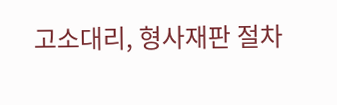고소대리, 형사재판 절차